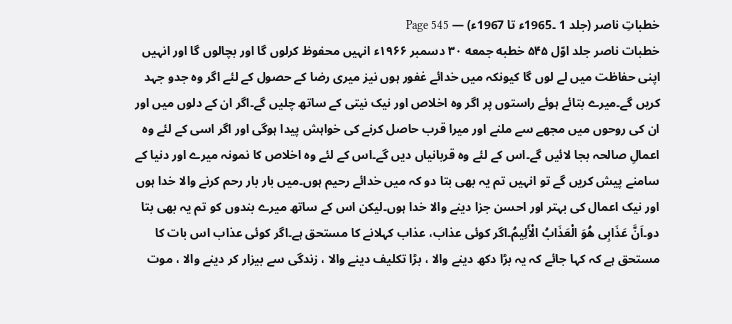خطباتِ ناصر (جلد 1 ۔1965ء تا 1967ء) — Page 545
خطبات ناصر جلد اوّل ۵۴۵ خطبه جمعه ۳۰ دسمبر ۱۹۶۶ء انہیں محفوظ کرلوں گا اور بچالوں گا اور انہیں اپنی حفاظت میں لے لوں گا کیونکہ میں خدائے غفور ہوں نیز میری رضا کے حصول کے لئے اگر وہ جدو جہد کریں گے۔میرے بتائے ہوئے راستوں پر اگر وہ اخلاص اور نیک نیتی کے ساتھ چلیں گے۔اگر ان کے دلوں میں اور ان کی روحوں میں مجھے سے ملنے اور میرا قرب حاصل کرنے کی خواہش پیدا ہوگی اور اگر اسی کے لئے وہ اعمالِ صالحہ بجا لائیں گے۔اس کے لئے وہ قربانیاں دیں گے۔اس کے لئے وہ اخلاص کا نمونہ میرے اور دنیا کے سامنے پیش کریں گے تو انہیں تم یہ بھی بتا دو کہ میں خدائے رحیم ہوں۔میں بار بار رحم کرنے والا خدا ہوں اور نیک اعمال کی بہتر اور احسن جزا دینے والا خدا ہوں۔لیکن اس کے ساتھ میرے بندوں کو تم یہ بھی بتا دو۔اَنَّ عَذَابِى هُوَ الْعَذَابُ الْأَلِيمُ۔اگر کوئی عذاب، عذاب کہلانے کا مستحق ہے۔اگر کوئی عذاب اس بات کا مستحق ہے کہ کہا جائے کہ یہ بڑا دکھ دینے والا ، بڑا تکلیف دینے والا ، زندگی سے بیزار کر دینے والا ، موت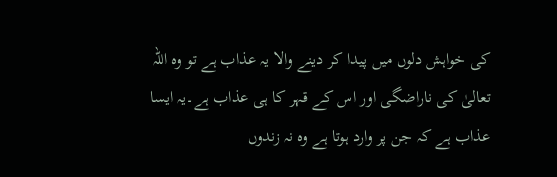کی خواہش دلوں میں پیدا کر دینے والا یہ عذاب ہے تو وہ اللہ تعالیٰ کی ناراضگی اور اس کے قہر کا ہی عذاب ہے۔یہ ایسا عذاب ہے کہ جن پر وارد ہوتا ہے وہ نہ زندوں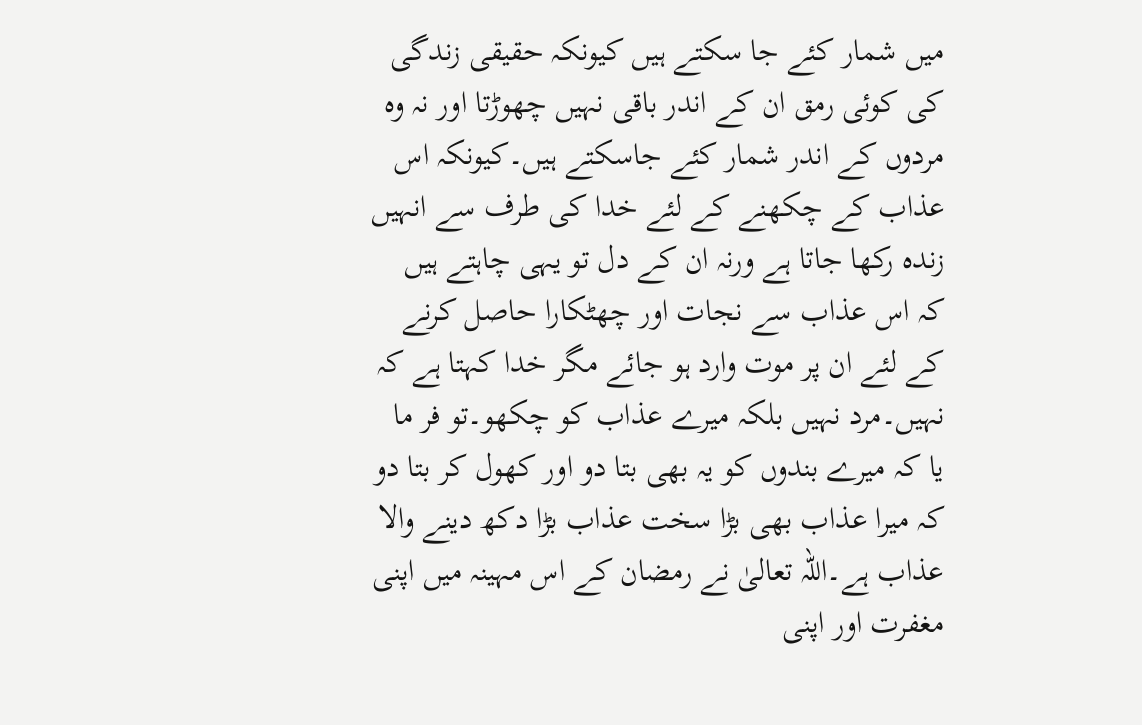میں شمار کئے جا سکتے ہیں کیونکہ حقیقی زندگی کی کوئی رمق ان کے اندر باقی نہیں چھوڑتا اور نہ وہ مردوں کے اندر شمار کئے جاسکتے ہیں۔کیونکہ اس عذاب کے چکھنے کے لئے خدا کی طرف سے انہیں زندہ رکھا جاتا ہے ورنہ ان کے دل تو یہی چاہتے ہیں کہ اس عذاب سے نجات اور چھٹکارا حاصل کرنے کے لئے ان پر موت وارد ہو جائے مگر خدا کہتا ہے کہ نہیں۔مرد نہیں بلکہ میرے عذاب کو چکھو۔تو فر ما یا کہ میرے بندوں کو یہ بھی بتا دو اور کھول کر بتا دو کہ میرا عذاب بھی بڑا سخت عذاب بڑا دکھ دینے والا عذاب ہے۔اللہ تعالیٰ نے رمضان کے اس مہینہ میں اپنی مغفرت اور اپنی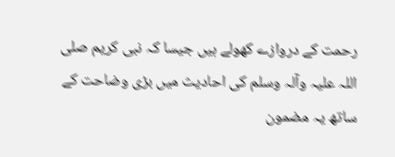رحمت کے دروازے کھولے ہیں جیسا کہ نبی کریم صلی اللہ علیہ وآلہ وسلم کی احادیث میں بڑی وضاحت کے ساتھ یہ مضمون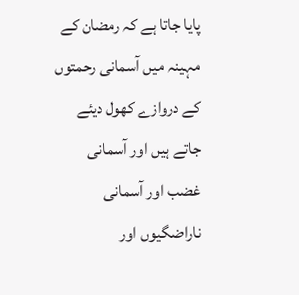پایا جاتا ہے کہ رمضان کے مہینہ میں آسمانی رحمتوں کے دروازے کھول دیئے جاتے ہیں اور آسمانی غضب اور آسمانی ناراضگیوں اور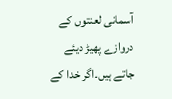آسمانی لعنتوں کے دروازے پھیڑ دیئے جاتے ہیں۔اگر خدا کے